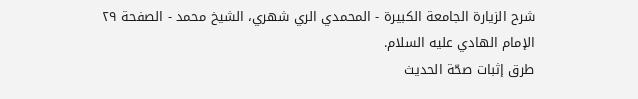شرح الزیارة الجامعة الکبیرة - المحمدي الري شهري، الشيخ محمد - الصفحة ٢٩
الإمام الهادي علیه السلام.
طرق إثبات صحّة الحديث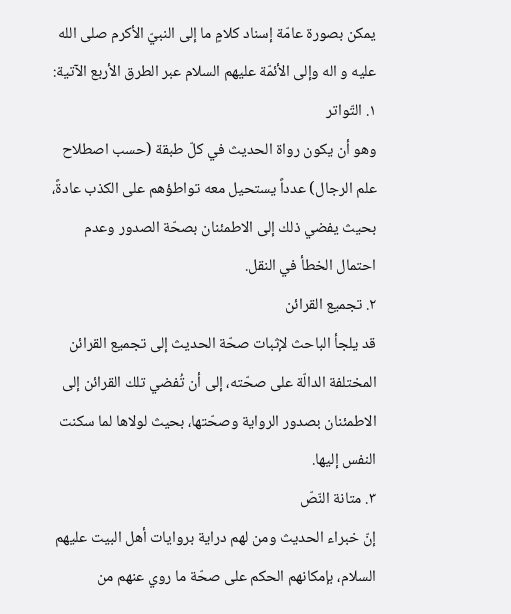يمكن بصورة عامّة إسناد كلامٍ ما إلى النبيّ الأكرم صلی الله علیه و اله وإلى الأئمّة علیهم السلام عبر الطرق الأربع الآتية:
۱. التّواتر
وهو أن یكون رواة الحدیث في كلّ طبقة (حسب اصطلاح علم الرجال) عدداً یستحیل معه تواطؤهم علی الكذب عادةً، بحیث یفضي ذلك إلی الاطمئنان بصحّة الصدور وعدم احتمال الخطأ في النقل.
۲. تجميع القرائن
قد يلجأ الباحث لإثبات صحّة الحديث إلى تجميع القرائن المختلفة الدالّة على صحّته، إلى أن تُفضي تلك القرائن إلى الاطمئنان بصدور الروایة وصحّتها، بحيث لولاها لما سكنت النفس إليها.
۳. متانة النّصّ
إنّ خبراء الحديث ومن لهم درایة بروايات أهل البيت علیهم السلام، بإمكانهم الحكم على صحّة ما روي عنهم من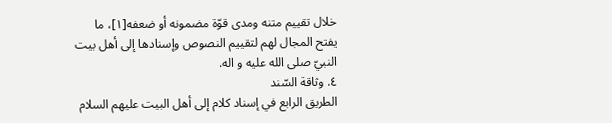خلال تقیيم متنه ومدى قوّة مضمونه أو ضعفه[١]، ما يفتح المجال لهم لتقیيم النصوص وإسنادها إلى أهل بيت النبيّ صلی الله علیه و اله.
٤. وثاقة السّند
الطريق الرابع في إسناد كلام إلى أهل البيت علیهم السلام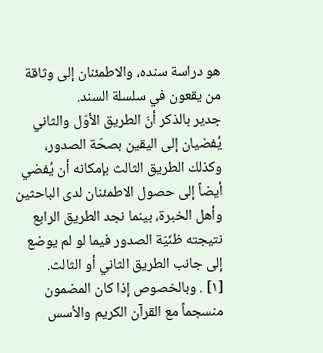هو دراسة سنده، والاطمئنان إلى وثاقة من يقعون في سلسلة السند.
جدیر بالذكر أنّ الطريق الأوّل والثاني يُفضيان إلى اليقين بصحّة الصدور، وكذلك الطريق الثالث بإمكانه أن يُفضي أیضاً إلى حصول الاطمئنان لدی الباحثين وأهل الخبرة، بینما نجد الطريق الرابع نتيجته ظنّيّة الصدور فيما لو لم يوضع إلى جانب الطريق الثاني أو الثالث.
[١] . وبالخصوص إذا كان المضمون منسجماً مع القرآن الكريم والاُسس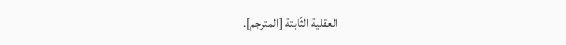العقلية الثّابتة [المترجم].